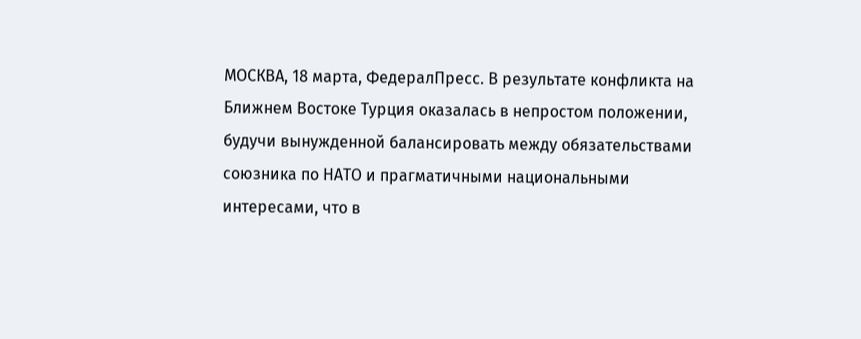МОСКВА, 18 марта, ФедералПресс. В результате конфликта на Ближнем Востоке Турция оказалась в непростом положении, будучи вынужденной балансировать между обязательствами союзника по НАТО и прагматичными национальными интересами, что в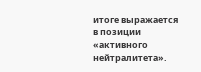итоге выражается в позиции «активного нейтралитета».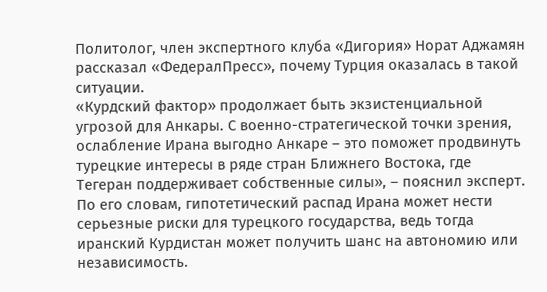Политолог, член экспертного клуба «Дигория» Норат Аджамян рассказал «ФедералПресс», почему Турция оказалась в такой ситуации.
«Курдский фактор» продолжает быть экзистенциальной угрозой для Анкары. С военно-стратегической точки зрения, ослабление Ирана выгодно Анкаре – это поможет продвинуть турецкие интересы в ряде стран Ближнего Востока, где Тегеран поддерживает собственные силы», – пояснил эксперт.
По его словам, гипотетический распад Ирана может нести серьезные риски для турецкого государства, ведь тогда иранский Курдистан может получить шанс на автономию или независимость.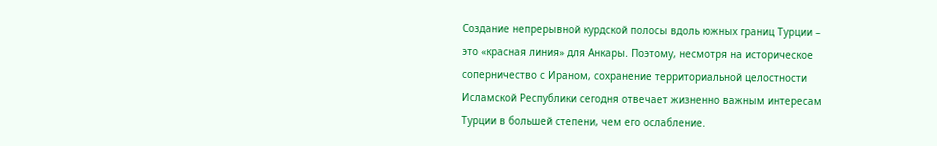Создание непрерывной курдской полосы вдоль южных границ Турции – это «красная линия» для Анкары. Поэтому, несмотря на историческое соперничество с Ираном, сохранение территориальной целостности Исламской Республики сегодня отвечает жизненно важным интересам Турции в большей степени, чем его ослабление.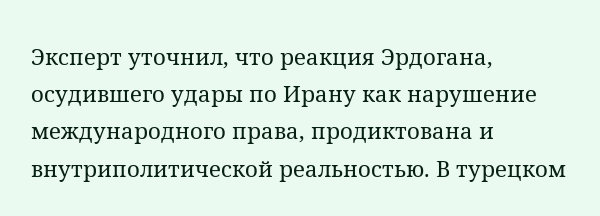Эксперт уточнил, что реакция Эрдогана, осудившего удары по Ирану как нарушение международного права, продиктована и внутриполитической реальностью. В турецком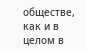обществе, как и в целом в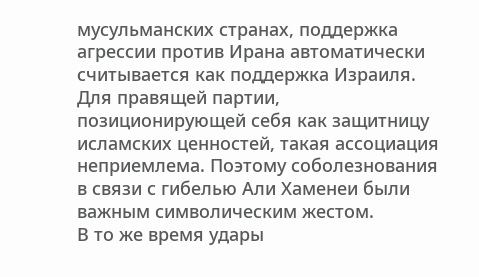мусульманских странах, поддержка агрессии против Ирана автоматически считывается как поддержка Израиля. Для правящей партии, позиционирующей себя как защитницу исламских ценностей, такая ассоциация неприемлема. Поэтому соболезнования в связи с гибелью Али Хаменеи были важным символическим жестом.
В то же время удары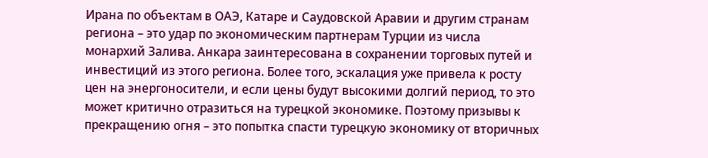Ирана по объектам в ОАЭ, Катаре и Саудовской Аравии и другим странам региона – это удар по экономическим партнерам Турции из числа монархий Залива. Анкара заинтересована в сохранении торговых путей и инвестиций из этого региона. Более того, эскалация уже привела к росту цен на энергоносители, и если цены будут высокими долгий период, то это может критично отразиться на турецкой экономике. Поэтому призывы к прекращению огня – это попытка спасти турецкую экономику от вторичных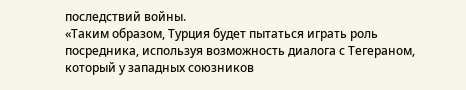последствий войны.
«Таким образом, Турция будет пытаться играть роль посредника, используя возможность диалога с Тегераном, который у западных союзников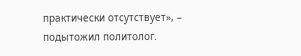практически отсутствует», – подытожил политолог.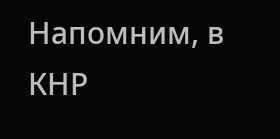Напомним, в КНР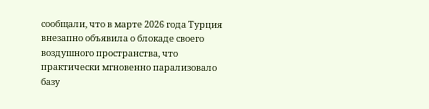сообщали, что в марте 2026 года Турция внезапно объявила о блокаде своего воздушного пространства, что практически мгновенно парализовало базу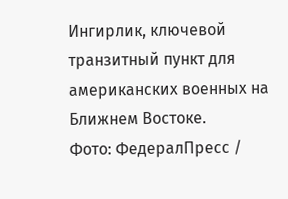Ингирлик, ключевой транзитный пункт для американских военных на Ближнем Востоке.
Фото: ФедералПресс /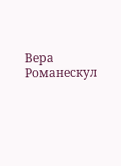Вера Романескул